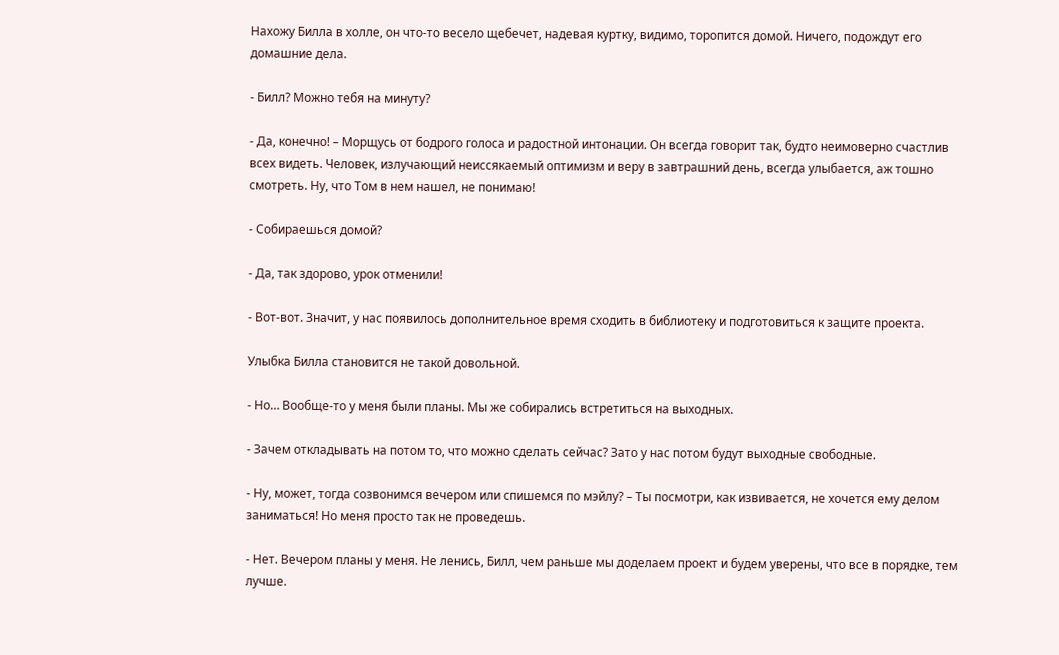Нахожу Билла в холле, он что-то весело щебечет, надевая куртку, видимо, торопится домой. Ничего, подождут его домашние дела.

- Билл? Можно тебя на минуту?

- Да, конечно! – Морщусь от бодрого голоса и радостной интонации. Он всегда говорит так, будто неимоверно счастлив всех видеть. Человек, излучающий неиссякаемый оптимизм и веру в завтрашний день, всегда улыбается, аж тошно смотреть. Ну, что Том в нем нашел, не понимаю!

- Собираешься домой?

- Да, так здорово, урок отменили!

- Вот-вот. Значит, у нас появилось дополнительное время сходить в библиотеку и подготовиться к защите проекта.

Улыбка Билла становится не такой довольной.

- Но… Вообще-то у меня были планы. Мы же собирались встретиться на выходных.

- Зачем откладывать на потом то, что можно сделать сейчас? Зато у нас потом будут выходные свободные.

- Ну, может, тогда созвонимся вечером или спишемся по мэйлу? – Ты посмотри, как извивается, не хочется ему делом заниматься! Но меня просто так не проведешь.

- Нет. Вечером планы у меня. Не ленись, Билл, чем раньше мы доделаем проект и будем уверены, что все в порядке, тем лучше.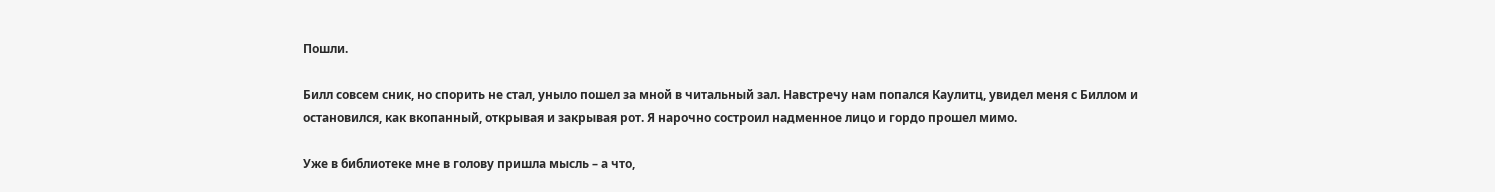Пошли.

Билл совсем сник, но спорить не стал, уныло пошел за мной в читальный зал. Навстречу нам попался Каулитц, увидел меня с Биллом и остановился, как вкопанный, открывая и закрывая рот. Я нарочно состроил надменное лицо и гордо прошел мимо.

Уже в библиотеке мне в голову пришла мысль – а что,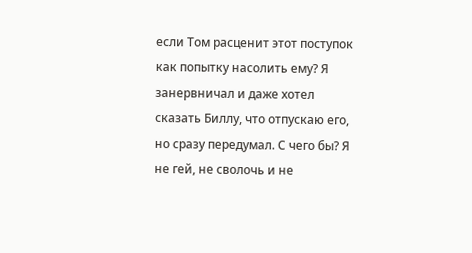если Том расценит этот поступок как попытку насолить ему? Я занервничал и даже хотел сказать Биллу, что отпускаю его, но сразу передумал. С чего бы? Я не гей, не сволочь и не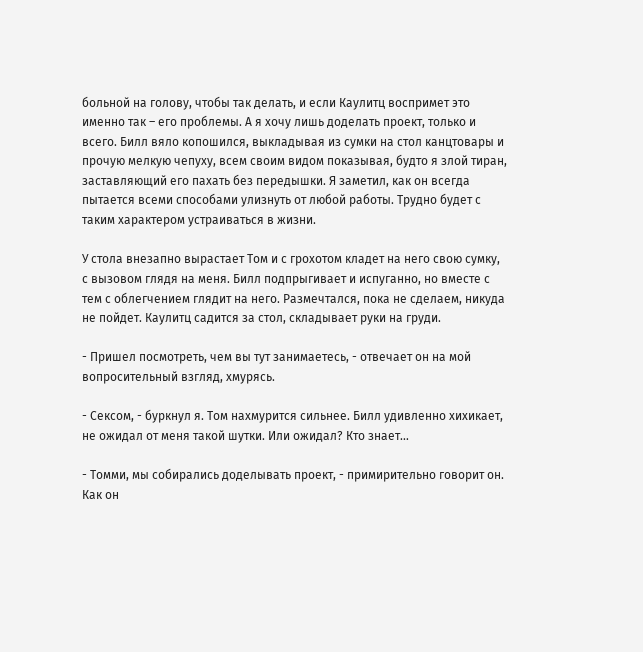больной на голову, чтобы так делать, и если Каулитц воспримет это именно так – его проблемы. А я хочу лишь доделать проект, только и всего. Билл вяло копошился, выкладывая из сумки на стол канцтовары и прочую мелкую чепуху, всем своим видом показывая, будто я злой тиран, заставляющий его пахать без передышки. Я заметил, как он всегда пытается всеми способами улизнуть от любой работы. Трудно будет с таким характером устраиваться в жизни.

У стола внезапно вырастает Том и с грохотом кладет на него свою сумку, с вызовом глядя на меня. Билл подпрыгивает и испуганно, но вместе с тем с облегчением глядит на него. Размечтался, пока не сделаем, никуда не пойдет. Каулитц садится за стол, складывает руки на груди.

- Пришел посмотреть, чем вы тут занимаетесь, - отвечает он на мой вопросительный взгляд, хмурясь.

- Сексом, - буркнул я. Том нахмурится сильнее. Билл удивленно хихикает, не ожидал от меня такой шутки. Или ожидал? Кто знает…

- Томми, мы собирались доделывать проект, - примирительно говорит он. Как он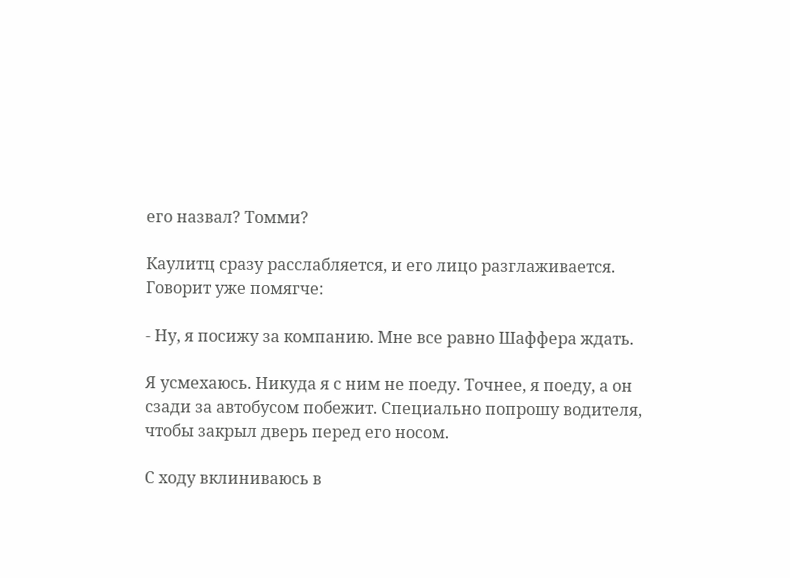его назвал? Томми?

Каулитц сразу расслабляется, и его лицо разглаживается. Говорит уже помягче:

- Ну, я посижу за компанию. Мне все равно Шаффера ждать.

Я усмехаюсь. Никуда я с ним не поеду. Точнее, я поеду, а он сзади за автобусом побежит. Специально попрошу водителя, чтобы закрыл дверь перед его носом.

С ходу вклиниваюсь в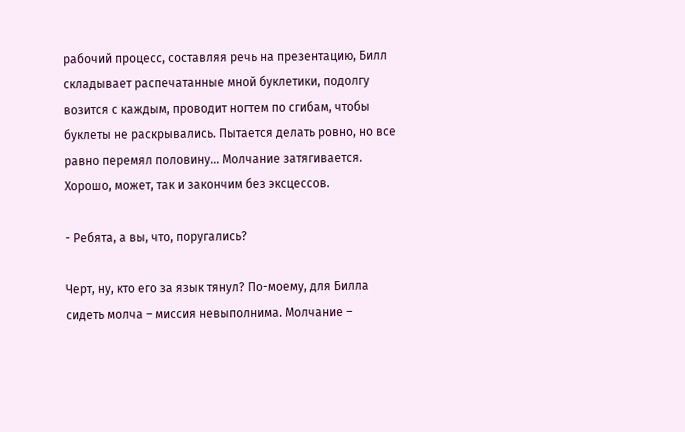рабочий процесс, составляя речь на презентацию, Билл складывает распечатанные мной буклетики, подолгу возится с каждым, проводит ногтем по сгибам, чтобы буклеты не раскрывались. Пытается делать ровно, но все равно перемял половину... Молчание затягивается. Хорошо, может, так и закончим без эксцессов.

- Ребята, а вы, что, поругались?

Черт, ну, кто его за язык тянул? По-моему, для Билла сидеть молча – миссия невыполнима. Молчание –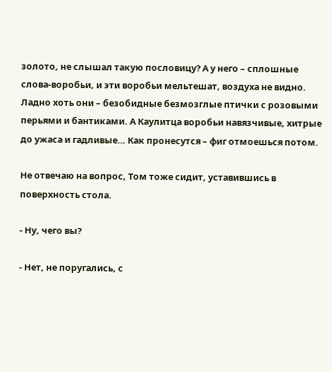золото, не слышал такую пословицу? А у него – сплошные слова-воробьи, и эти воробьи мельтешат, воздуха не видно. Ладно хоть они – безобидные безмозглые птички с розовыми перьями и бантиками. А Каулитца воробьи навязчивые, хитрые до ужаса и гадливые… Как пронесутся – фиг отмоешься потом.

Не отвечаю на вопрос, Том тоже сидит, уставившись в поверхность стола.

- Ну, чего вы?

- Нет, не поругались, с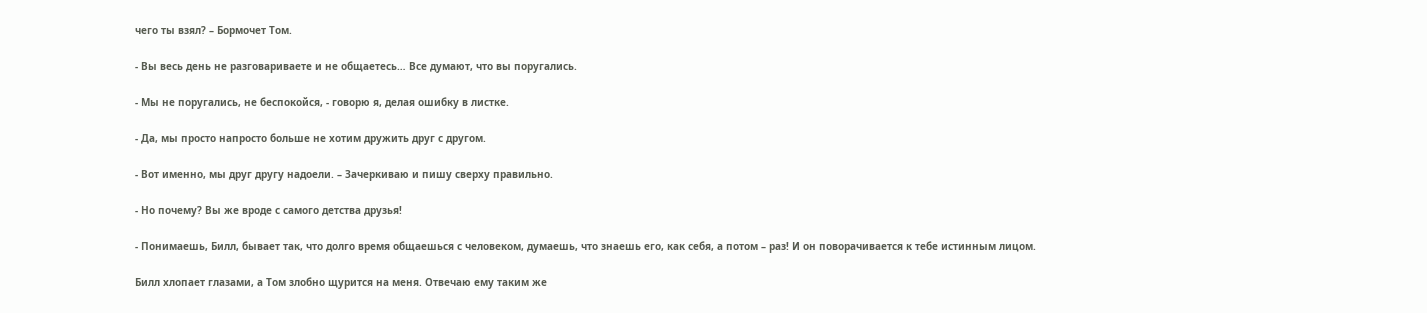чего ты взял? – Бормочет Том.

- Вы весь день не разговариваете и не общаетесь… Все думают, что вы поругались.

- Мы не поругались, не беспокойся, - говорю я, делая ошибку в листке.

- Да, мы просто напросто больше не хотим дружить друг с другом.

- Вот именно, мы друг другу надоели. – Зачеркиваю и пишу сверху правильно.

- Но почему? Вы же вроде с самого детства друзья!

- Понимаешь, Билл, бывает так, что долго время общаешься с человеком, думаешь, что знаешь его, как себя, а потом – раз! И он поворачивается к тебе истинным лицом.

Билл хлопает глазами, а Том злобно щурится на меня. Отвечаю ему таким же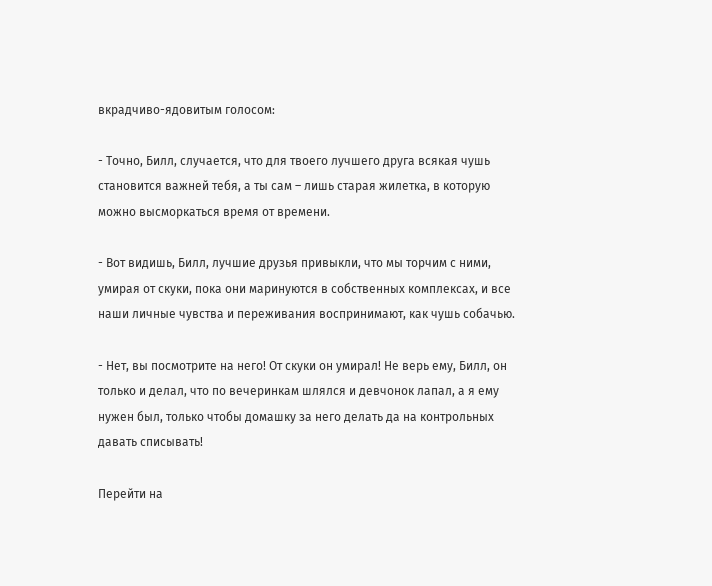вкрадчиво-ядовитым голосом:

- Точно, Билл, случается, что для твоего лучшего друга всякая чушь становится важней тебя, а ты сам – лишь старая жилетка, в которую можно высморкаться время от времени.

- Вот видишь, Билл, лучшие друзья привыкли, что мы торчим с ними, умирая от скуки, пока они маринуются в собственных комплексах, и все наши личные чувства и переживания воспринимают, как чушь собачью.

- Нет, вы посмотрите на него! От скуки он умирал! Не верь ему, Билл, он только и делал, что по вечеринкам шлялся и девчонок лапал, а я ему нужен был, только чтобы домашку за него делать да на контрольных давать списывать!

Перейти на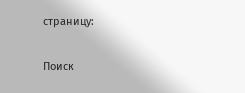страницу:

Поиск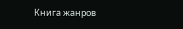Книга жанров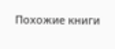Похожие книги